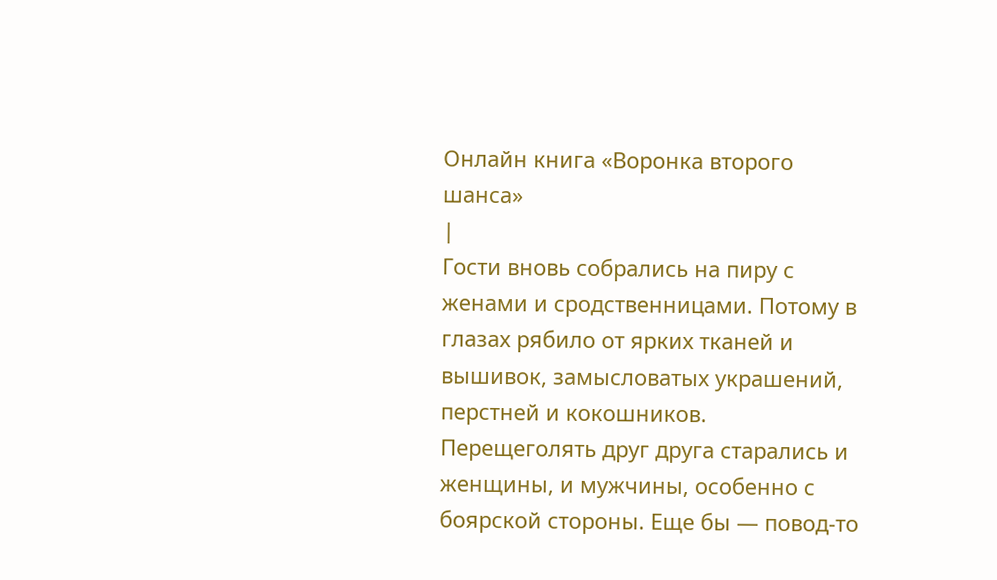Онлайн книга «Воронка второго шанса»
|
Гости вновь собрались на пиру с женами и сродственницами. Потому в глазах рябило от ярких тканей и вышивок, замысловатых украшений, перстней и кокошников. Перещеголять друг друга старались и женщины, и мужчины, особенно с боярской стороны. Еще бы — повод-то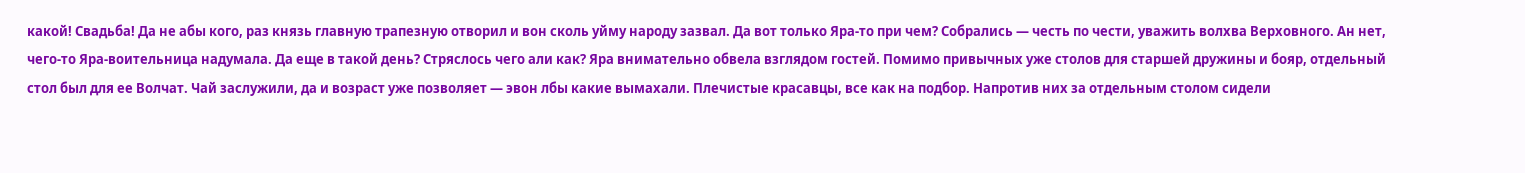какой! Свадьба! Да не абы кого, раз князь главную трапезную отворил и вон сколь уйму народу зазвал. Да вот только Яра-то при чем? Собрались — честь по чести, уважить волхва Верховного. Ан нет, чего-то Яра-воительница надумала. Да еще в такой день? Стряслось чего али как? Яра внимательно обвела взглядом гостей. Помимо привычных уже столов для старшей дружины и бояр, отдельный стол был для ее Волчат. Чай заслужили, да и возраст уже позволяет — эвон лбы какие вымахали. Плечистые красавцы, все как на подбор. Напротив них за отдельным столом сидели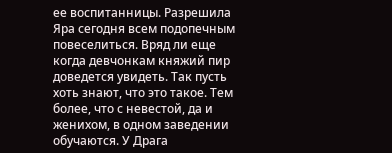ее воспитанницы. Разрешила Яра сегодня всем подопечным повеселиться. Вряд ли еще когда девчонкам княжий пир доведется увидеть. Так пусть хоть знают, что это такое. Тем более, что с невестой, да и женихом, в одном заведении обучаются. У Драга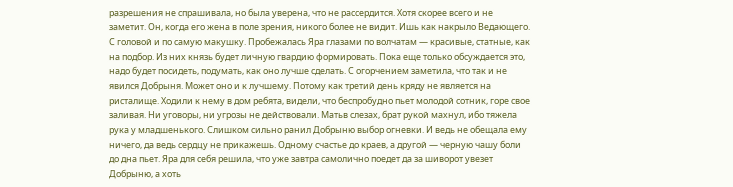разрешения не спрашивала, но была уверена, что не рассердится. Хотя скорее всего и не заметит. Он, когда его жена в поле зрения, никого более не видит. Ишь как накрыло Ведающего. С головой и по самую макушку. Пробежалась Яра глазами по волчатам — красивые, статные, как на подбор. Из них князь будет личную гвардию формировать. Пока еще только обсуждается это, надо будет посидеть, подумать, как оно лучше сделать. С огорчением заметила, что так и не явился Добрыня. Может оно и к лучшему. Потому как третий день кряду не является на ристалище. Ходили к нему в дом ребята, видели, что беспробудно пьет молодой сотник, горе свое заливая. Ни уговоры, ни угрозы не действовали. Матьв слезах, брат рукой махнул, ибо тяжела рука у младшенького. Слишком сильно ранил Добрыню выбор огневки. И ведь не обещала ему ничего, да ведь сердцу не прикажешь. Одному счастье до краев, а другой — черную чашу боли до дна пьет. Яра для себя решила, что уже завтра самолично поедет да за шиворот увезет Добрыню, а хоть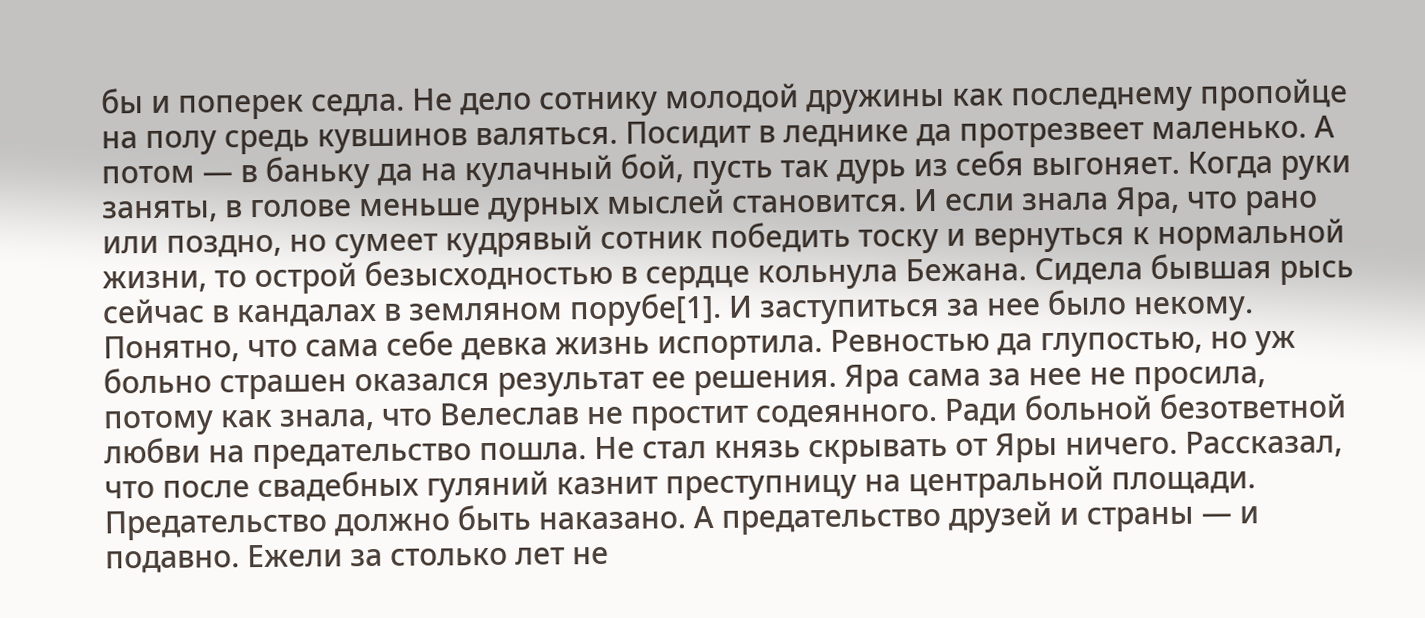бы и поперек седла. Не дело сотнику молодой дружины как последнему пропойце на полу средь кувшинов валяться. Посидит в леднике да протрезвеет маленько. А потом — в баньку да на кулачный бой, пусть так дурь из себя выгоняет. Когда руки заняты, в голове меньше дурных мыслей становится. И если знала Яра, что рано или поздно, но сумеет кудрявый сотник победить тоску и вернуться к нормальной жизни, то острой безысходностью в сердце кольнула Бежана. Сидела бывшая рысь сейчас в кандалах в земляном порубе[1]. И заступиться за нее было некому. Понятно, что сама себе девка жизнь испортила. Ревностью да глупостью, но уж больно страшен оказался результат ее решения. Яра сама за нее не просила, потому как знала, что Велеслав не простит содеянного. Ради больной безответной любви на предательство пошла. Не стал князь скрывать от Яры ничего. Рассказал, что после свадебных гуляний казнит преступницу на центральной площади. Предательство должно быть наказано. А предательство друзей и страны — и подавно. Ежели за столько лет не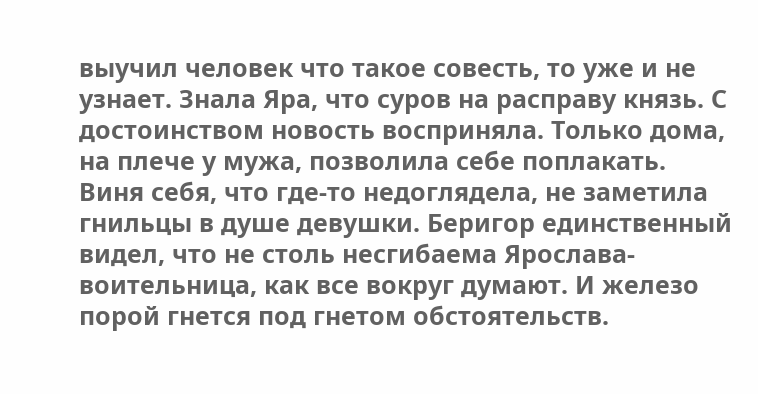выучил человек что такое совесть, то уже и не узнает. Знала Яра, что суров на расправу князь. С достоинством новость восприняла. Только дома, на плече у мужа, позволила себе поплакать. Виня себя, что где-то недоглядела, не заметила гнильцы в душе девушки. Беригор единственный видел, что не столь несгибаема Ярослава-воительница, как все вокруг думают. И железо порой гнется под гнетом обстоятельств.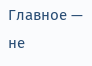Главное — не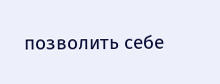позволить себе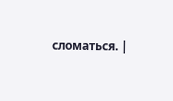сломаться. |